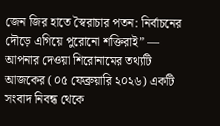জেন জির হাতে স্বৈরাচার পতন: নির্বাচনের দৌড়ে এগিয়ে পুরোনো শক্তিরাই” —
আপনার দেওয়া শিরোনামের তথ্যটি আজকের (০৫ ফেব্রুয়ারি ২০২৬) একটি সংবাদ নিবন্ধ থেকে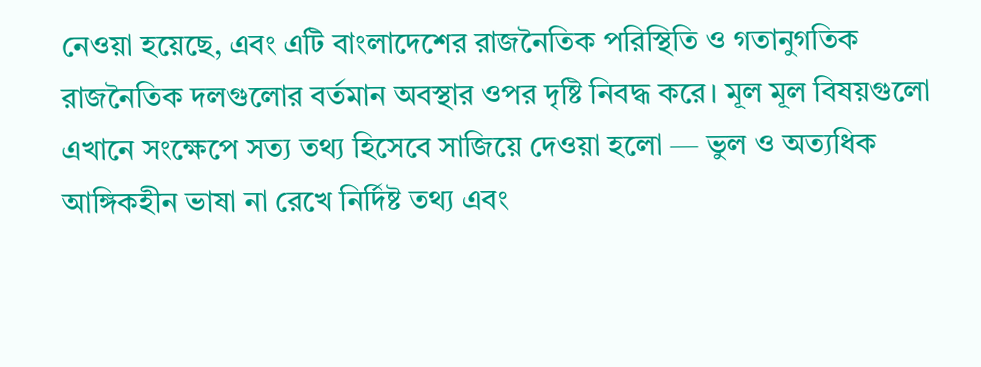নেওয়া হয়েছে, এবং এটি বাংলাদেশের রাজনৈতিক পরিস্থিতি ও গতানুগতিক রাজনৈতিক দলগুলোর বর্তমান অবস্থার ওপর দৃষ্টি নিবদ্ধ করে। মূল মূল বিষয়গুলো এখানে সংক্ষেপে সত্য তথ্য হিসেবে সাজিয়ে দেওয়া হলো — ভুল ও অত্যধিক আঙ্গিকহীন ভাষা না রেখে নির্দিষ্ট তথ্য এবং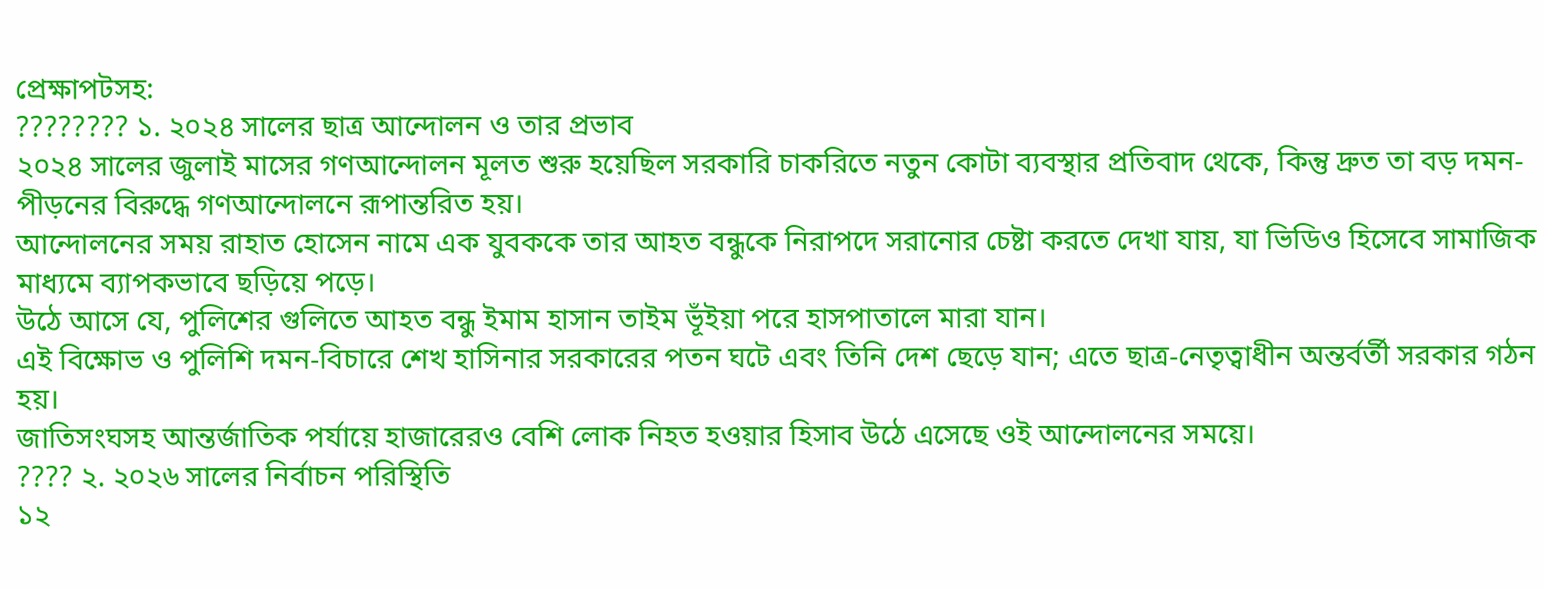প্রেক্ষাপটসহ:
???????? ১. ২০২৪ সালের ছাত্র আন্দোলন ও তার প্রভাব
২০২৪ সালের জুলাই মাসের গণআন্দোলন মূলত শুরু হয়েছিল সরকারি চাকরিতে নতুন কোটা ব্যবস্থার প্রতিবাদ থেকে, কিন্তু দ্রুত তা বড় দমন-পীড়নের বিরুদ্ধে গণআন্দোলনে রূপান্তরিত হয়।
আন্দোলনের সময় রাহাত হোসেন নামে এক যুবককে তার আহত বন্ধুকে নিরাপদে সরানোর চেষ্টা করতে দেখা যায়, যা ভিডিও হিসেবে সামাজিক মাধ্যমে ব্যাপকভাবে ছড়িয়ে পড়ে।
উঠে আসে যে, পুলিশের গুলিতে আহত বন্ধু ইমাম হাসান তাইম ভূঁইয়া পরে হাসপাতালে মারা যান।
এই বিক্ষোভ ও পুলিশি দমন-বিচারে শেখ হাসিনার সরকারের পতন ঘটে এবং তিনি দেশ ছেড়ে যান; এতে ছাত্র-নেতৃত্বাধীন অন্তর্বর্তী সরকার গঠন হয়।
জাতিসংঘসহ আন্তর্জাতিক পর্যায়ে হাজারেরও বেশি লোক নিহত হওয়ার হিসাব উঠে এসেছে ওই আন্দোলনের সময়ে।
???? ২. ২০২৬ সালের নির্বাচন পরিস্থিতি
১২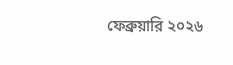ফেব্রুয়ারি ২০২৬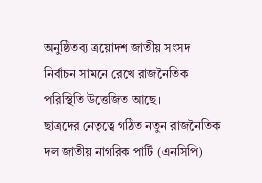অনুষ্ঠিতব্য ত্রয়োদশ জাতীয় সংসদ নির্বাচন সামনে রেখে রাজনৈতিক পরিস্থিতি উত্তেজিত আছে।
ছাত্রদের নেতৃত্বে গঠিত নতুন রাজনৈতিক দল জাতীয় নাগরিক পার্টি (এনসিপি)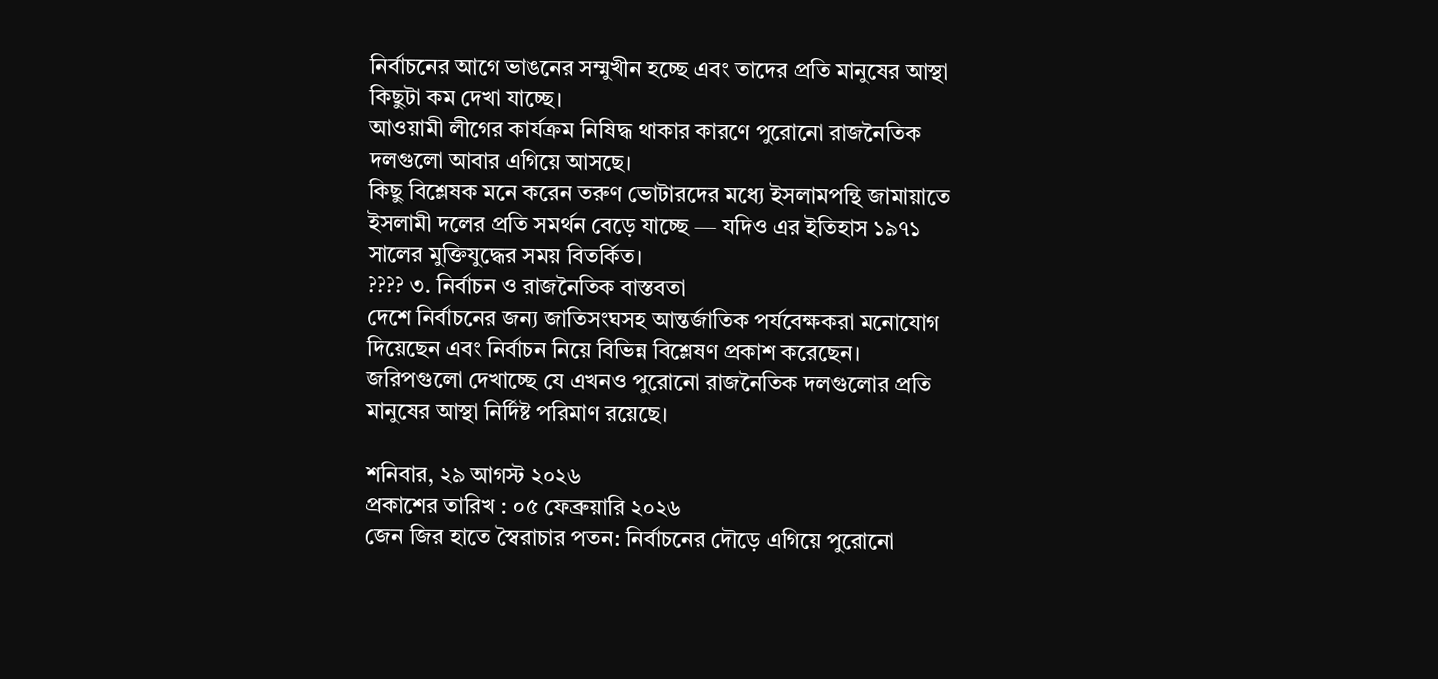নির্বাচনের আগে ভাঙনের সম্মুখীন হচ্ছে এবং তাদের প্রতি মানুষের আস্থা কিছুটা কম দেখা যাচ্ছে।
আওয়ামী লীগের কার্যক্রম নিষিদ্ধ থাকার কারণে পুরোনো রাজনৈতিক দলগুলো আবার এগিয়ে আসছে।
কিছু বিশ্লেষক মনে করেন তরুণ ভোটারদের মধ্যে ইসলামপন্থি জামায়াতে ইসলামী দলের প্রতি সমর্থন বেড়ে যাচ্ছে — যদিও এর ইতিহাস ১৯৭১ সালের মুক্তিযুদ্ধের সময় বিতর্কিত।
???? ৩. নির্বাচন ও রাজনৈতিক বাস্তবতা
দেশে নির্বাচনের জন্য জাতিসংঘসহ আন্তর্জাতিক পর্যবেক্ষকরা মনোযোগ দিয়েছেন এবং নির্বাচন নিয়ে বিভিন্ন বিশ্লেষণ প্রকাশ করেছেন।
জরিপগুলো দেখাচ্ছে যে এখনও পুরোনো রাজনৈতিক দলগুলোর প্রতি মানুষের আস্থা নির্দিষ্ট পরিমাণ রয়েছে।

শনিবার, ২৯ আগস্ট ২০২৬
প্রকাশের তারিখ : ০৫ ফেব্রুয়ারি ২০২৬
জেন জির হাতে স্বৈরাচার পতন: নির্বাচনের দৌড়ে এগিয়ে পুরোনো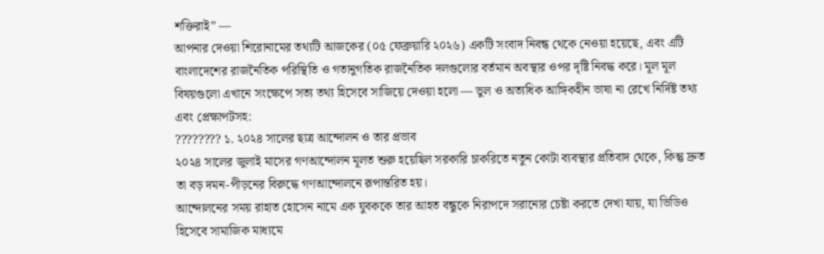শক্তিরাই” —
আপনার দেওয়া শিরোনামের তথ্যটি আজকের (০৫ ফেব্রুয়ারি ২০২৬) একটি সংবাদ নিবন্ধ থেকে নেওয়া হয়েছে, এবং এটি বাংলাদেশের রাজনৈতিক পরিস্থিতি ও গতানুগতিক রাজনৈতিক দলগুলোর বর্তমান অবস্থার ওপর দৃষ্টি নিবদ্ধ করে। মূল মূল বিষয়গুলো এখানে সংক্ষেপে সত্য তথ্য হিসেবে সাজিয়ে দেওয়া হলো — ভুল ও অত্যধিক আঙ্গিকহীন ভাষা না রেখে নির্দিষ্ট তথ্য এবং প্রেক্ষাপটসহ:
???????? ১. ২০২৪ সালের ছাত্র আন্দোলন ও তার প্রভাব
২০২৪ সালের জুলাই মাসের গণআন্দোলন মূলত শুরু হয়েছিল সরকারি চাকরিতে নতুন কোটা ব্যবস্থার প্রতিবাদ থেকে, কিন্তু দ্রুত তা বড় দমন-পীড়নের বিরুদ্ধে গণআন্দোলনে রূপান্তরিত হয়।
আন্দোলনের সময় রাহাত হোসেন নামে এক যুবককে তার আহত বন্ধুকে নিরাপদে সরানোর চেষ্টা করতে দেখা যায়, যা ভিডিও হিসেবে সামাজিক মাধ্যমে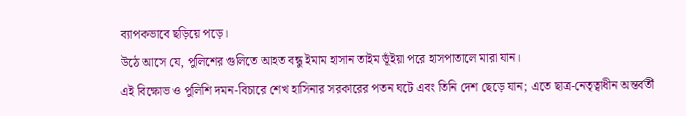ব্যাপকভাবে ছড়িয়ে পড়ে।
উঠে আসে যে, পুলিশের গুলিতে আহত বন্ধু ইমাম হাসান তাইম ভূঁইয়া পরে হাসপাতালে মারা যান।
এই বিক্ষোভ ও পুলিশি দমন-বিচারে শেখ হাসিনার সরকারের পতন ঘটে এবং তিনি দেশ ছেড়ে যান; এতে ছাত্র-নেতৃত্বাধীন অন্তর্বর্তী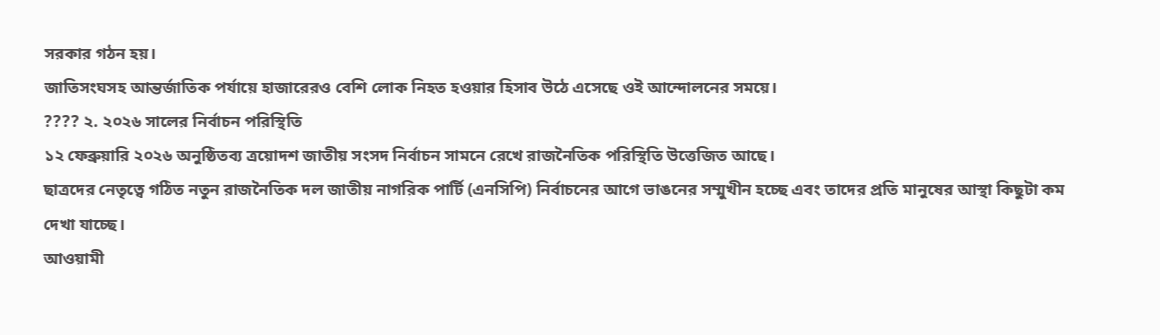সরকার গঠন হয়।
জাতিসংঘসহ আন্তর্জাতিক পর্যায়ে হাজারেরও বেশি লোক নিহত হওয়ার হিসাব উঠে এসেছে ওই আন্দোলনের সময়ে।
???? ২. ২০২৬ সালের নির্বাচন পরিস্থিতি
১২ ফেব্রুয়ারি ২০২৬ অনুষ্ঠিতব্য ত্রয়োদশ জাতীয় সংসদ নির্বাচন সামনে রেখে রাজনৈতিক পরিস্থিতি উত্তেজিত আছে।
ছাত্রদের নেতৃত্বে গঠিত নতুন রাজনৈতিক দল জাতীয় নাগরিক পার্টি (এনসিপি) নির্বাচনের আগে ভাঙনের সম্মুখীন হচ্ছে এবং তাদের প্রতি মানুষের আস্থা কিছুটা কম দেখা যাচ্ছে।
আওয়ামী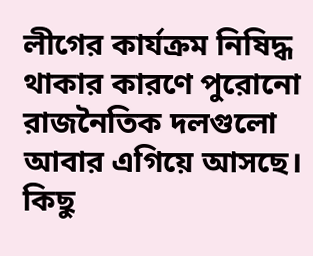লীগের কার্যক্রম নিষিদ্ধ থাকার কারণে পুরোনো রাজনৈতিক দলগুলো আবার এগিয়ে আসছে।
কিছু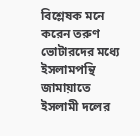বিশ্লেষক মনে করেন তরুণ ভোটারদের মধ্যে ইসলামপন্থি জামায়াতে ইসলামী দলের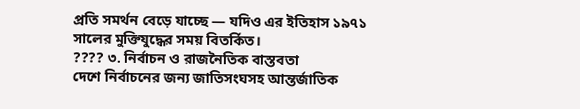প্রতি সমর্থন বেড়ে যাচ্ছে — যদিও এর ইতিহাস ১৯৭১ সালের মুক্তিযুদ্ধের সময় বিতর্কিত।
???? ৩. নির্বাচন ও রাজনৈতিক বাস্তবতা
দেশে নির্বাচনের জন্য জাতিসংঘসহ আন্তর্জাতিক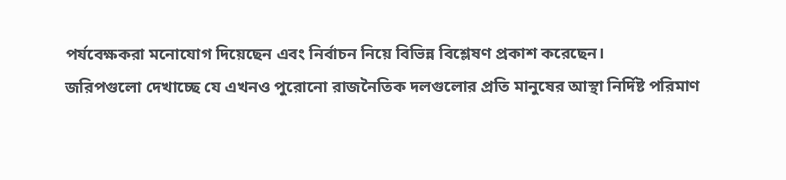পর্যবেক্ষকরা মনোযোগ দিয়েছেন এবং নির্বাচন নিয়ে বিভিন্ন বিশ্লেষণ প্রকাশ করেছেন।
জরিপগুলো দেখাচ্ছে যে এখনও পুরোনো রাজনৈতিক দলগুলোর প্রতি মানুষের আস্থা নির্দিষ্ট পরিমাণ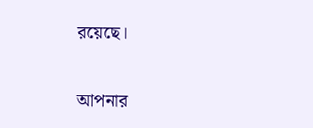রয়েছে।

আপনার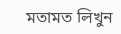মতামত লিখুন